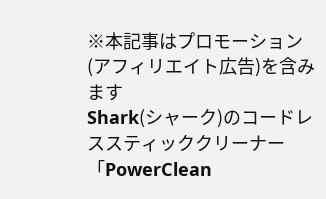※本記事はプロモーション(アフィリエイト広告)を含みます
Shark(シャーク)のコードレススティッククリーナー「PowerClean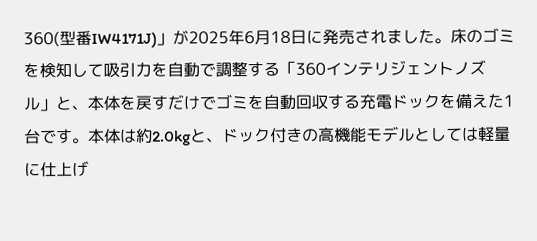360(型番IW4171J)」が2025年6月18日に発売されました。床のゴミを検知して吸引力を自動で調整する「360インテリジェントノズル」と、本体を戻すだけでゴミを自動回収する充電ドックを備えた1台です。本体は約2.0kgと、ドック付きの高機能モデルとしては軽量に仕上げ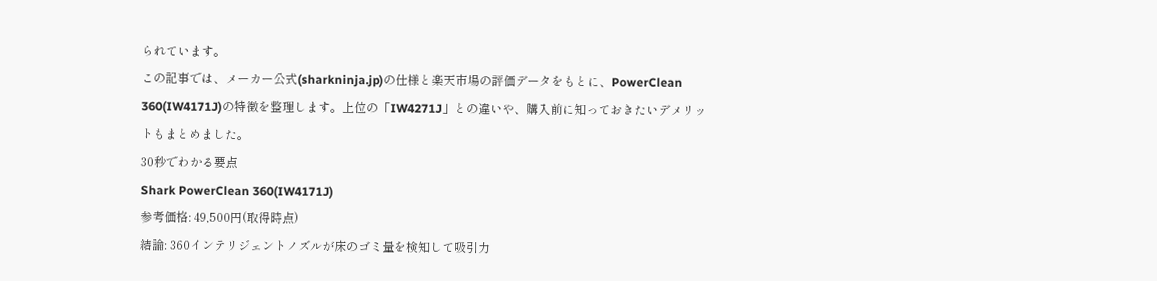られています。
この記事では、メーカー公式(sharkninja.jp)の仕様と楽天市場の評価データをもとに、PowerClean 360(IW4171J)の特徴を整理します。上位の「IW4271J」との違いや、購入前に知っておきたいデメリットもまとめました。
30秒でわかる要点
Shark PowerClean 360(IW4171J)
参考価格: 49,500円(取得時点)
結論: 360インテリジェントノズルが床のゴミ量を検知して吸引力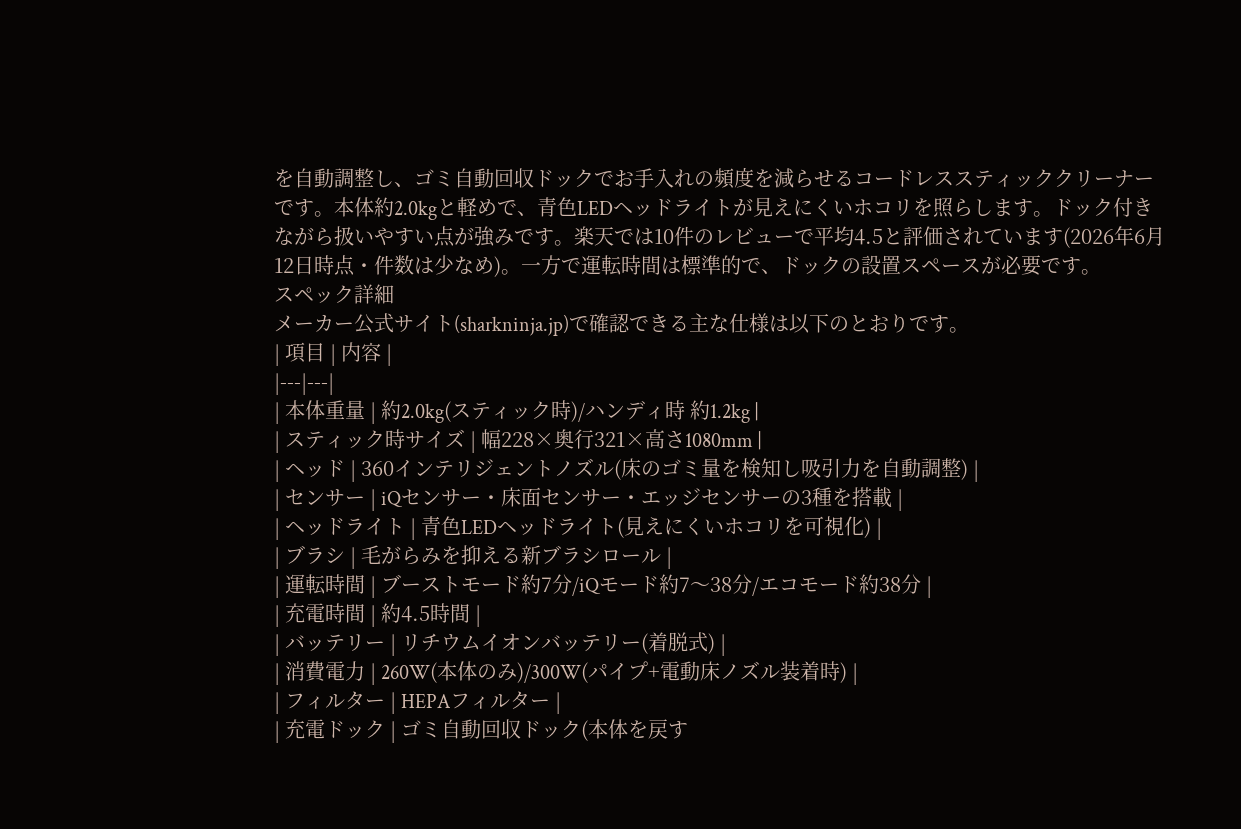を自動調整し、ゴミ自動回収ドックでお手入れの頻度を減らせるコードレススティッククリーナーです。本体約2.0kgと軽めで、青色LEDヘッドライトが見えにくいホコリを照らします。ドック付きながら扱いやすい点が強みです。楽天では10件のレビューで平均4.5と評価されています(2026年6月12日時点・件数は少なめ)。一方で運転時間は標準的で、ドックの設置スペースが必要です。
スペック詳細
メーカー公式サイト(sharkninja.jp)で確認できる主な仕様は以下のとおりです。
| 項目 | 内容 |
|---|---|
| 本体重量 | 約2.0kg(スティック時)/ハンディ時 約1.2kg |
| スティック時サイズ | 幅228×奥行321×高さ1080mm |
| ヘッド | 360インテリジェントノズル(床のゴミ量を検知し吸引力を自動調整) |
| センサー | iQセンサー・床面センサー・エッジセンサーの3種を搭載 |
| ヘッドライト | 青色LEDヘッドライト(見えにくいホコリを可視化) |
| ブラシ | 毛がらみを抑える新ブラシロール |
| 運転時間 | ブーストモード約7分/iQモード約7〜38分/エコモード約38分 |
| 充電時間 | 約4.5時間 |
| バッテリー | リチウムイオンバッテリー(着脱式) |
| 消費電力 | 260W(本体のみ)/300W(パイプ+電動床ノズル装着時) |
| フィルター | HEPAフィルター |
| 充電ドック | ゴミ自動回収ドック(本体を戻す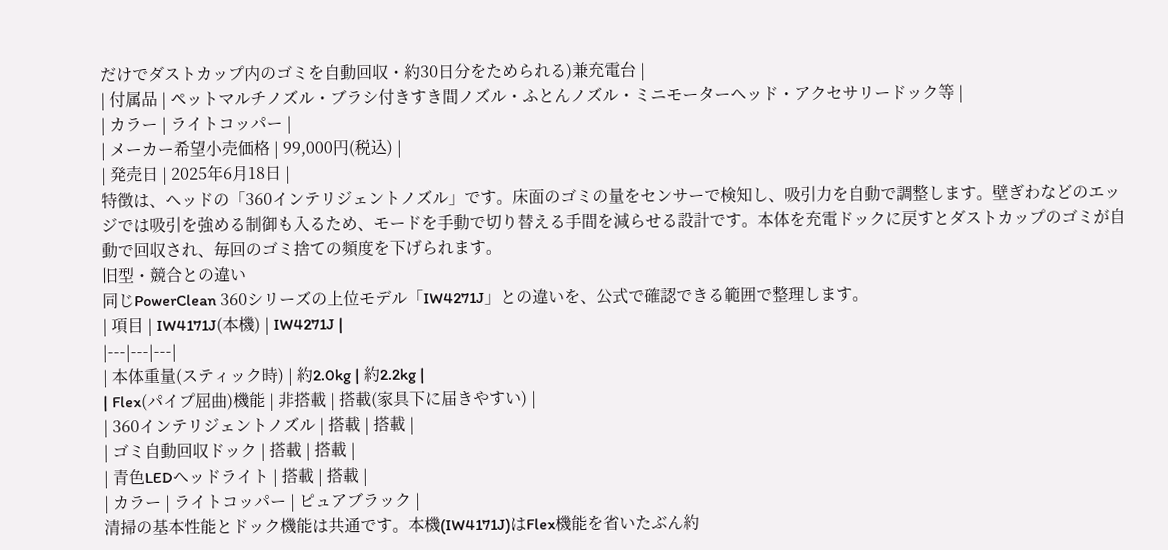だけでダストカップ内のゴミを自動回収・約30日分をためられる)兼充電台 |
| 付属品 | ペットマルチノズル・ブラシ付きすき間ノズル・ふとんノズル・ミニモーターヘッド・アクセサリードック等 |
| カラー | ライトコッパー |
| メーカー希望小売価格 | 99,000円(税込) |
| 発売日 | 2025年6月18日 |
特徴は、ヘッドの「360インテリジェントノズル」です。床面のゴミの量をセンサーで検知し、吸引力を自動で調整します。壁ぎわなどのエッジでは吸引を強める制御も入るため、モードを手動で切り替える手間を減らせる設計です。本体を充電ドックに戻すとダストカップのゴミが自動で回収され、毎回のゴミ捨ての頻度を下げられます。
旧型・競合との違い
同じPowerClean 360シリーズの上位モデル「IW4271J」との違いを、公式で確認できる範囲で整理します。
| 項目 | IW4171J(本機) | IW4271J |
|---|---|---|
| 本体重量(スティック時) | 約2.0kg | 約2.2kg |
| Flex(パイプ屈曲)機能 | 非搭載 | 搭載(家具下に届きやすい) |
| 360インテリジェントノズル | 搭載 | 搭載 |
| ゴミ自動回収ドック | 搭載 | 搭載 |
| 青色LEDヘッドライト | 搭載 | 搭載 |
| カラー | ライトコッパー | ピュアブラック |
清掃の基本性能とドック機能は共通です。本機(IW4171J)はFlex機能を省いたぶん約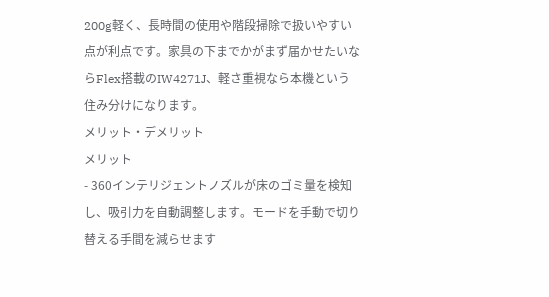200g軽く、長時間の使用や階段掃除で扱いやすい点が利点です。家具の下までかがまず届かせたいならFlex搭載のIW4271J、軽さ重視なら本機という住み分けになります。
メリット・デメリット
メリット
- 360インテリジェントノズルが床のゴミ量を検知し、吸引力を自動調整します。モードを手動で切り替える手間を減らせます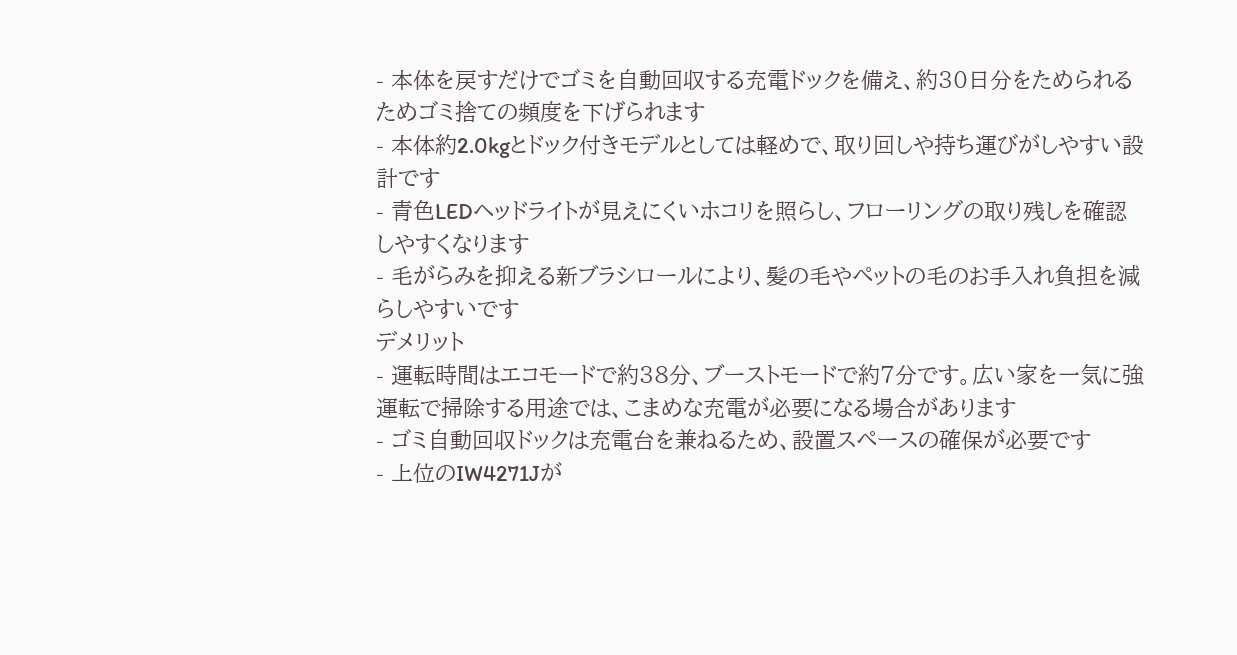- 本体を戻すだけでゴミを自動回収する充電ドックを備え、約30日分をためられるためゴミ捨ての頻度を下げられます
- 本体約2.0kgとドック付きモデルとしては軽めで、取り回しや持ち運びがしやすい設計です
- 青色LEDヘッドライトが見えにくいホコリを照らし、フローリングの取り残しを確認しやすくなります
- 毛がらみを抑える新ブラシロールにより、髪の毛やペットの毛のお手入れ負担を減らしやすいです
デメリット
- 運転時間はエコモードで約38分、ブーストモードで約7分です。広い家を一気に強運転で掃除する用途では、こまめな充電が必要になる場合があります
- ゴミ自動回収ドックは充電台を兼ねるため、設置スペースの確保が必要です
- 上位のIW4271Jが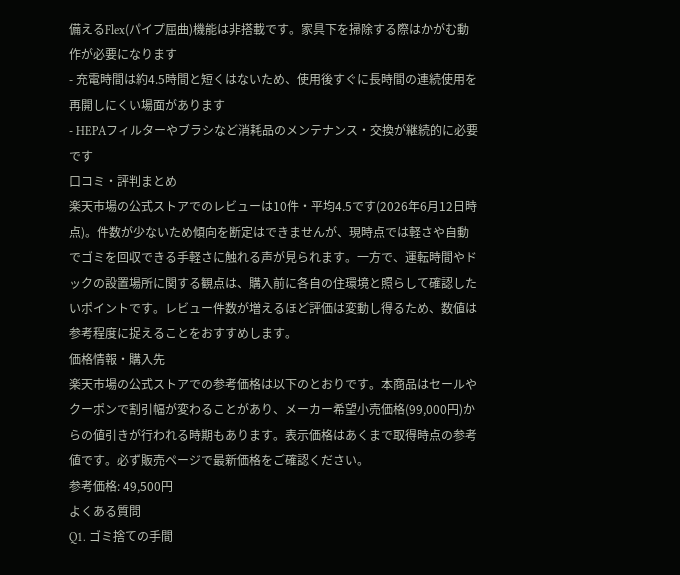備えるFlex(パイプ屈曲)機能は非搭載です。家具下を掃除する際はかがむ動作が必要になります
- 充電時間は約4.5時間と短くはないため、使用後すぐに長時間の連続使用を再開しにくい場面があります
- HEPAフィルターやブラシなど消耗品のメンテナンス・交換が継続的に必要です
口コミ・評判まとめ
楽天市場の公式ストアでのレビューは10件・平均4.5です(2026年6月12日時点)。件数が少ないため傾向を断定はできませんが、現時点では軽さや自動でゴミを回収できる手軽さに触れる声が見られます。一方で、運転時間やドックの設置場所に関する観点は、購入前に各自の住環境と照らして確認したいポイントです。レビュー件数が増えるほど評価は変動し得るため、数値は参考程度に捉えることをおすすめします。
価格情報・購入先
楽天市場の公式ストアでの参考価格は以下のとおりです。本商品はセールやクーポンで割引幅が変わることがあり、メーカー希望小売価格(99,000円)からの値引きが行われる時期もあります。表示価格はあくまで取得時点の参考値です。必ず販売ページで最新価格をご確認ください。
参考価格: 49,500円
よくある質問
Q1. ゴミ捨ての手間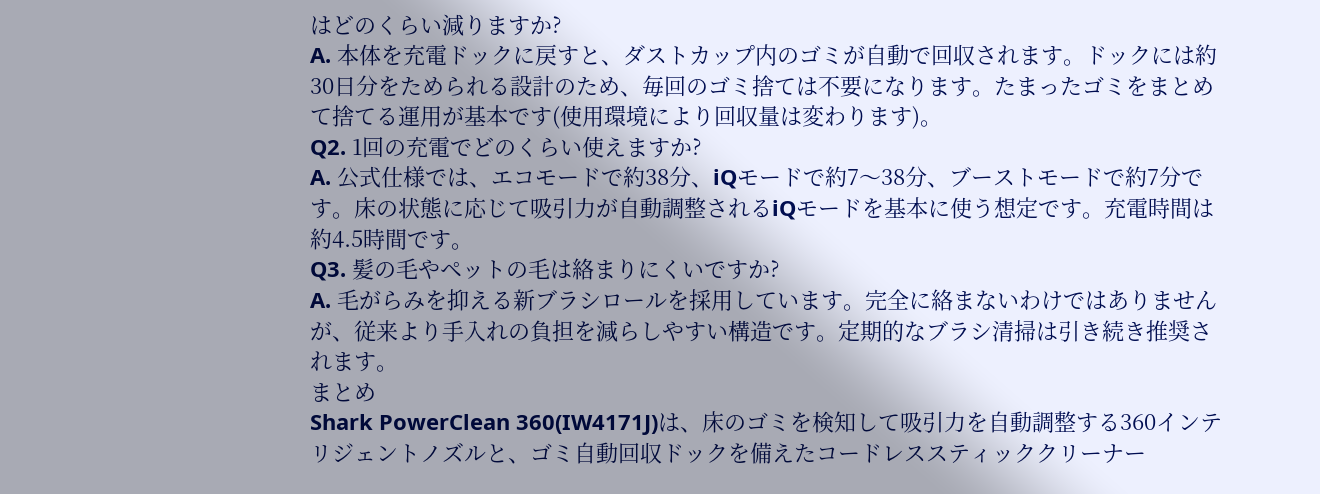はどのくらい減りますか?
A. 本体を充電ドックに戻すと、ダストカップ内のゴミが自動で回収されます。ドックには約30日分をためられる設計のため、毎回のゴミ捨ては不要になります。たまったゴミをまとめて捨てる運用が基本です(使用環境により回収量は変わります)。
Q2. 1回の充電でどのくらい使えますか?
A. 公式仕様では、エコモードで約38分、iQモードで約7〜38分、ブーストモードで約7分です。床の状態に応じて吸引力が自動調整されるiQモードを基本に使う想定です。充電時間は約4.5時間です。
Q3. 髪の毛やペットの毛は絡まりにくいですか?
A. 毛がらみを抑える新ブラシロールを採用しています。完全に絡まないわけではありませんが、従来より手入れの負担を減らしやすい構造です。定期的なブラシ清掃は引き続き推奨されます。
まとめ
Shark PowerClean 360(IW4171J)は、床のゴミを検知して吸引力を自動調整する360インテリジェントノズルと、ゴミ自動回収ドックを備えたコードレススティッククリーナー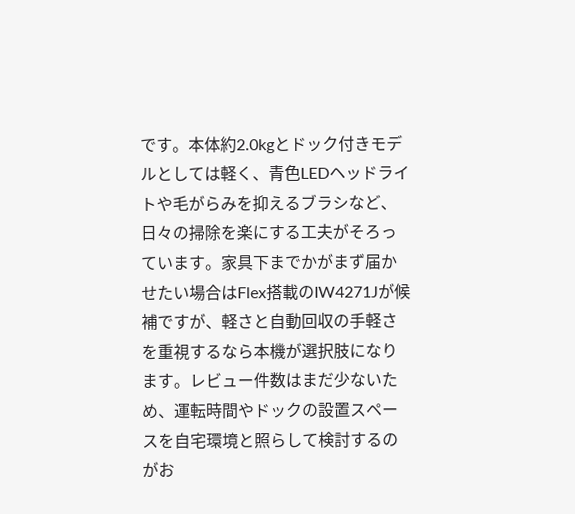です。本体約2.0kgとドック付きモデルとしては軽く、青色LEDヘッドライトや毛がらみを抑えるブラシなど、日々の掃除を楽にする工夫がそろっています。家具下までかがまず届かせたい場合はFlex搭載のIW4271Jが候補ですが、軽さと自動回収の手軽さを重視するなら本機が選択肢になります。レビュー件数はまだ少ないため、運転時間やドックの設置スペースを自宅環境と照らして検討するのがお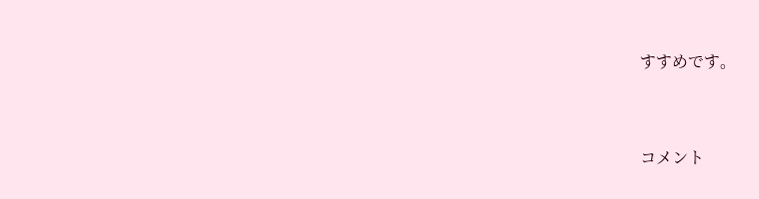すすめです。


コメント